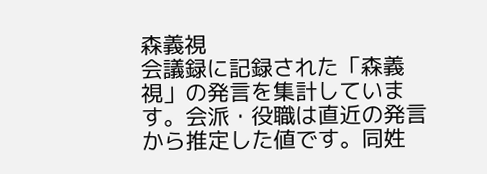森義視
会議録に記録された「森義視」の発言を集計しています。会派・役職は直近の発言から推定した値です。同姓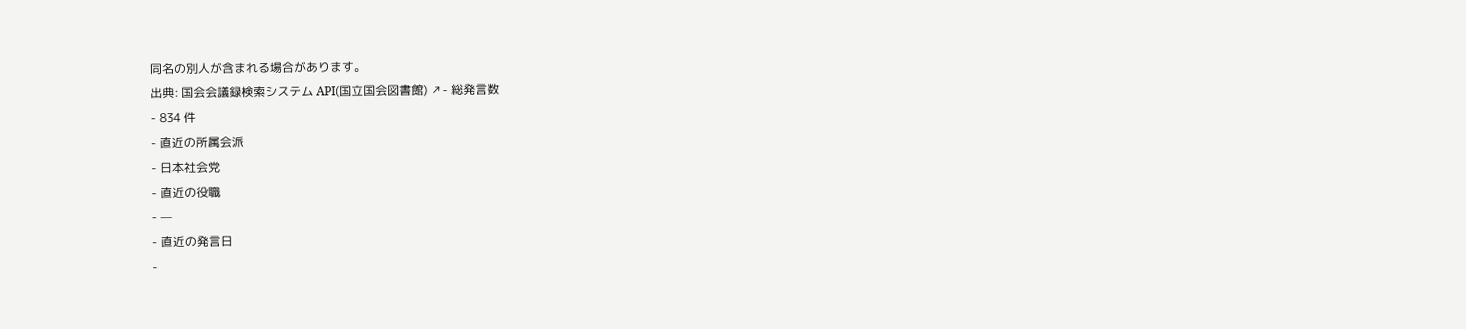同名の別人が含まれる場合があります。
出典: 国会会議録検索システム API(国立国会図書館) ↗- 総発言数
- 834 件
- 直近の所属会派
- 日本社会党
- 直近の役職
- —
- 直近の発言日
-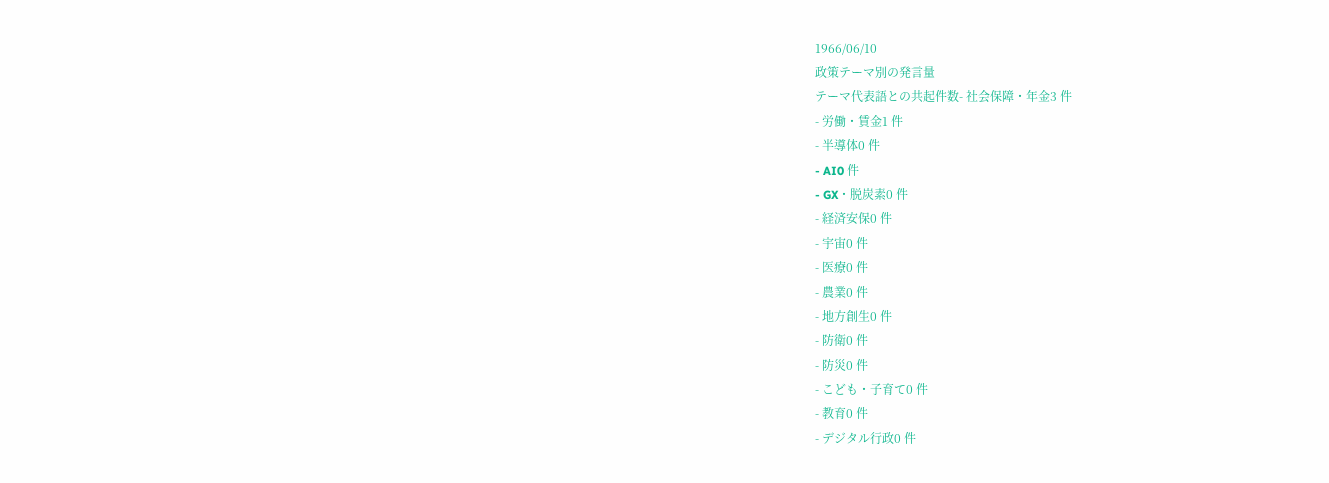1966/06/10
政策テーマ別の発言量
テーマ代表語との共起件数- 社会保障・年金3 件
- 労働・賃金1 件
- 半導体0 件
- AI0 件
- GX・脱炭素0 件
- 経済安保0 件
- 宇宙0 件
- 医療0 件
- 農業0 件
- 地方創生0 件
- 防衛0 件
- 防災0 件
- こども・子育て0 件
- 教育0 件
- デジタル行政0 件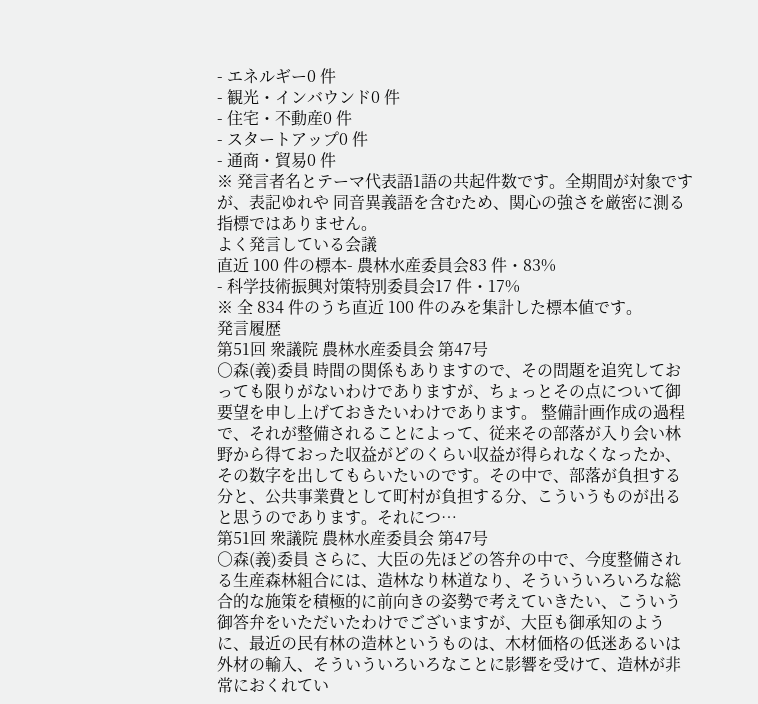- エネルギー0 件
- 観光・インバウンド0 件
- 住宅・不動産0 件
- スタートアップ0 件
- 通商・貿易0 件
※ 発言者名とテーマ代表語1語の共起件数です。全期間が対象ですが、表記ゆれや 同音異義語を含むため、関心の強さを厳密に測る指標ではありません。
よく発言している会議
直近 100 件の標本- 農林水産委員会83 件・83%
- 科学技術振興対策特別委員会17 件・17%
※ 全 834 件のうち直近 100 件のみを集計した標本値です。
発言履歴
第51回 衆議院 農林水産委員会 第47号
○森(義)委員 時間の関係もありますので、その問題を追究しておっても限りがないわけでありますが、ちょっとその点について御要望を申し上げておきたいわけであります。 整備計画作成の過程で、それが整備されることによって、従来その部落が入り会い林野から得ておった収益がどのくらい収益が得られなくなったか、その数字を出してもらいたいのです。その中で、部落が負担する分と、公共事業費として町村が負担する分、こういうものが出ると思うのであります。それにつ…
第51回 衆議院 農林水産委員会 第47号
○森(義)委員 さらに、大臣の先ほどの答弁の中で、今度整備される生産森林組合には、造林なり林道なり、そういういろいろな総合的な施策を積極的に前向きの姿勢で考えていきたい、こういう御答弁をいただいたわけでございますが、大臣も御承知のように、最近の民有林の造林というものは、木材価格の低迷あるいは外材の輸入、そういういろいろなことに影響を受けて、造林が非常におくれてい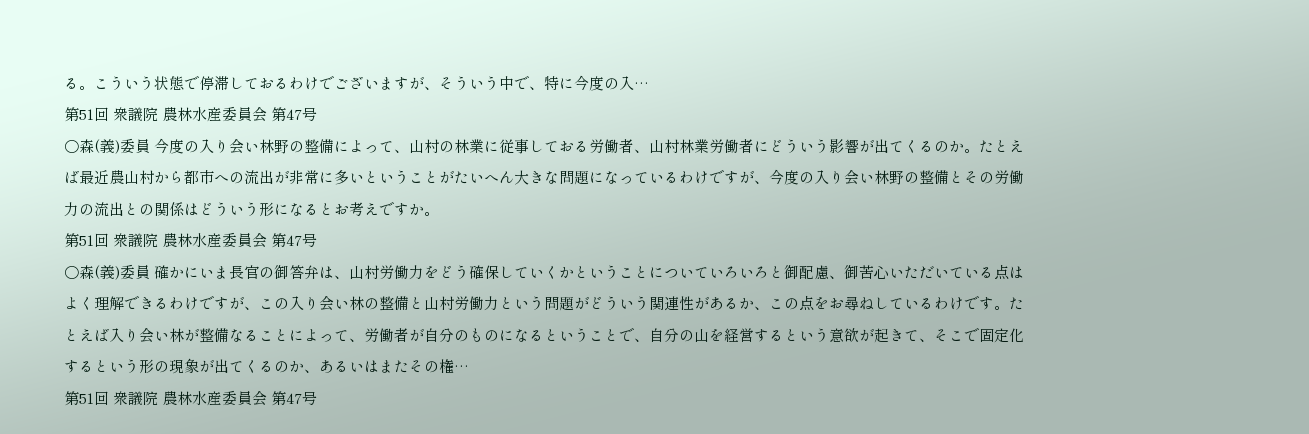る。こういう状態で停滞しておるわけでございますが、そういう中で、特に今度の入…
第51回 衆議院 農林水産委員会 第47号
○森(義)委員 今度の入り会い林野の整備によって、山村の林業に従事しておる労働者、山村林業労働者にどういう影響が出てくるのか。たとえば最近農山村から都市への流出が非常に多いということがたいへん大きな問題になっているわけですが、今度の入り会い林野の整備とその労働力の流出との関係はどういう形になるとお考えですか。
第51回 衆議院 農林水産委員会 第47号
○森(義)委員 確かにいま長官の御答弁は、山村労働力をどう確保していくかということについていろいろと御配慮、御苦心いただいている点はよく理解できるわけですが、この入り会い林の整備と山村労働力という問題がどういう関連性があるか、この点をお尋ねしているわけです。たとえば入り会い林が整備なることによって、労働者が自分のものになるということで、自分の山を経営するという意欲が起きて、そこで固定化するという形の現象が出てくるのか、あるいはまたその権…
第51回 衆議院 農林水産委員会 第47号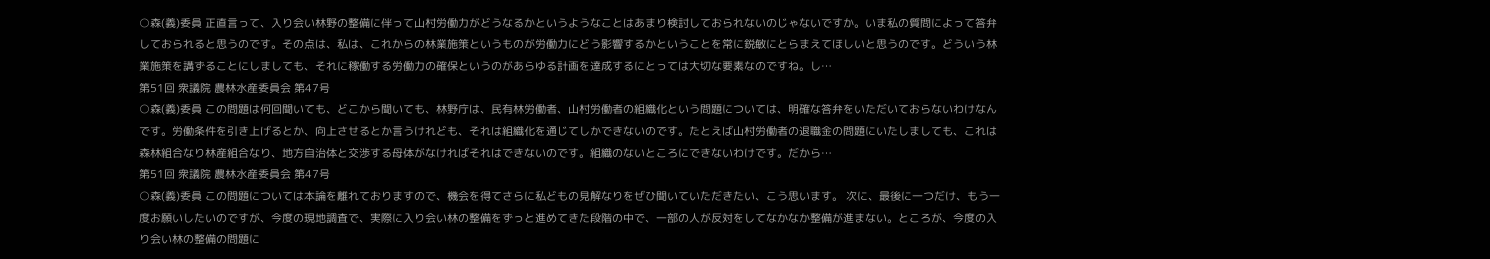○森(義)委員 正直言って、入り会い林野の整備に伴って山村労働力がどうなるかというようなことはあまり検討しておられないのじゃないですか。いま私の質問によって答弁しておられると思うのです。その点は、私は、これからの林業施策というものが労働力にどう影響するかということを常に鋭敏にとらまえてほしいと思うのです。どういう林業施策を講ずることにしましても、それに稼働する労働力の確保というのがあらゆる計画を達成するにとっては大切な要素なのですね。し…
第51回 衆議院 農林水産委員会 第47号
○森(義)委員 この問題は何回聞いても、どこから聞いても、林野庁は、民有林労働者、山村労働者の組織化という問題については、明確な答弁をいただいておらないわけなんです。労働条件を引き上げるとか、向上させるとか言うけれども、それは組織化を通じてしかできないのです。たとえば山村労働者の退職金の問題にいたしましても、これは森林組合なり林産組合なり、地方自治体と交渉する母体がなければそれはできないのです。組織のないところにできないわけです。だから…
第51回 衆議院 農林水産委員会 第47号
○森(義)委員 この問題については本論を離れておりますので、機会を得てさらに私どもの見解なりをぜひ聞いていただきたい、こう思います。 次に、最後に一つだけ、もう一度お願いしたいのですが、今度の現地調査で、実際に入り会い林の整備をずっと進めてきた段階の中で、一部の人が反対をしてなかなか整備が進まない。ところが、今度の入り会い林の整備の問題に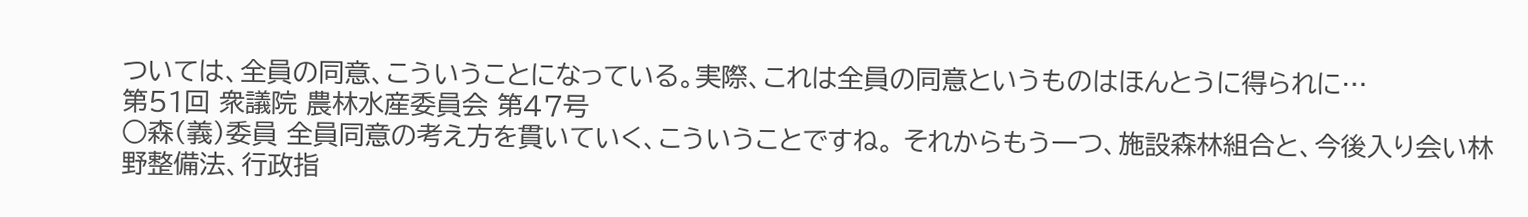ついては、全員の同意、こういうことになっている。実際、これは全員の同意というものはほんとうに得られに…
第51回 衆議院 農林水産委員会 第47号
○森(義)委員 全員同意の考え方を貫いていく、こういうことですね。 それからもう一つ、施設森林組合と、今後入り会い林野整備法、行政指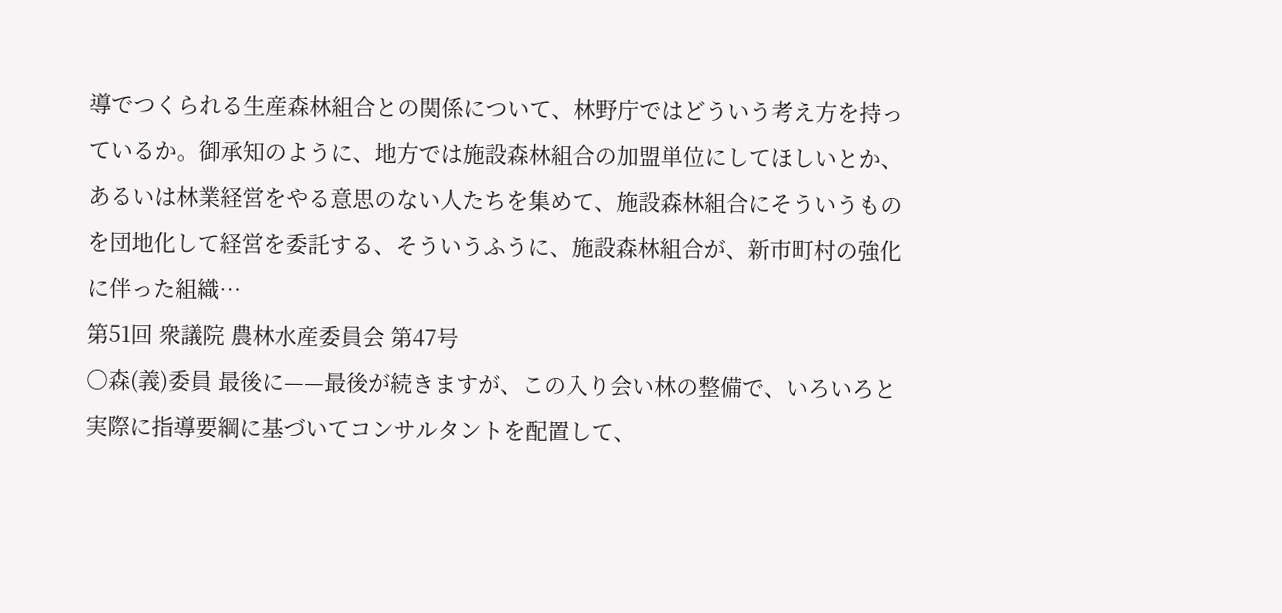導でつくられる生産森林組合との関係について、林野庁ではどういう考え方を持っているか。御承知のように、地方では施設森林組合の加盟単位にしてほしいとか、あるいは林業経営をやる意思のない人たちを集めて、施設森林組合にそういうものを団地化して経営を委託する、そういうふうに、施設森林組合が、新市町村の強化に伴った組織…
第51回 衆議院 農林水産委員会 第47号
○森(義)委員 最後に——最後が続きますが、この入り会い林の整備で、いろいろと実際に指導要綱に基づいてコンサルタントを配置して、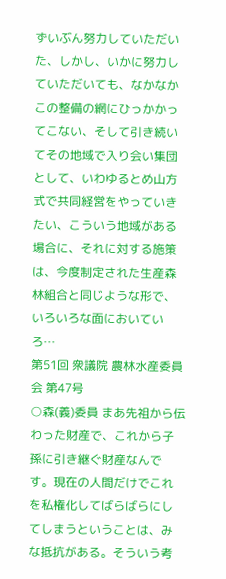ずいぶん努力していただいた、しかし、いかに努力していただいても、なかなかこの整備の網にひっかかってこない、そして引き続いてその地域で入り会い集団として、いわゆるとめ山方式で共同経営をやっていきたい、こういう地域がある場合に、それに対する施策は、今度制定された生産森林組合と同じような形で、いろいろな面においていろ…
第51回 衆議院 農林水産委員会 第47号
○森(義)委員 まあ先祖から伝わった財産で、これから子孫に引き継ぐ財産なんです。現在の人間だけでこれを私権化してばらばらにしてしまうということは、みな抵抗がある。そういう考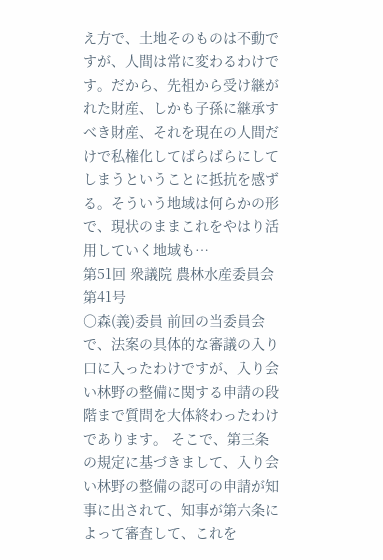え方で、土地そのものは不動ですが、人間は常に変わるわけです。だから、先祖から受け継がれた財産、しかも子孫に継承すべき財産、それを現在の人間だけで私権化してばらばらにしてしまうということに抵抗を感ずる。そういう地域は何らかの形で、現状のままこれをやはり活用していく地域も…
第51回 衆議院 農林水産委員会 第41号
○森(義)委員 前回の当委員会で、法案の具体的な審議の入り口に入ったわけですが、入り会い林野の整備に関する申請の段階まで質問を大体終わったわけであります。 そこで、第三条の規定に基づきまして、入り会い林野の整備の認可の申請が知事に出されて、知事が第六条によって審査して、これを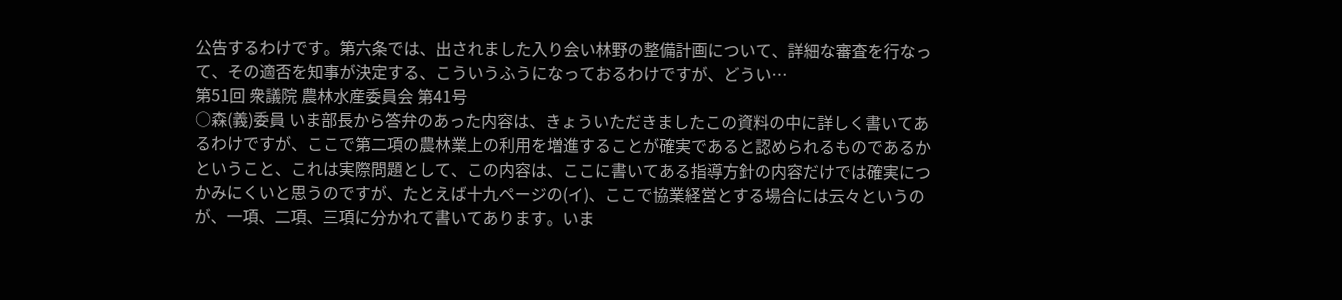公告するわけです。第六条では、出されました入り会い林野の整備計画について、詳細な審査を行なって、その適否を知事が決定する、こういうふうになっておるわけですが、どうい…
第51回 衆議院 農林水産委員会 第41号
○森(義)委員 いま部長から答弁のあった内容は、きょういただきましたこの資料の中に詳しく書いてあるわけですが、ここで第二項の農林業上の利用を増進することが確実であると認められるものであるかということ、これは実際問題として、この内容は、ここに書いてある指導方針の内容だけでは確実につかみにくいと思うのですが、たとえば十九ページの(イ)、ここで協業経営とする場合には云々というのが、一項、二項、三項に分かれて書いてあります。いま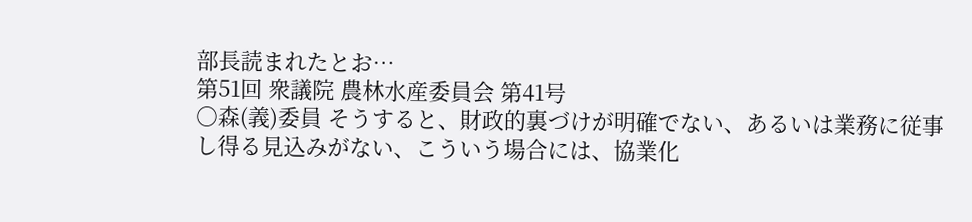部長読まれたとお…
第51回 衆議院 農林水産委員会 第41号
○森(義)委員 そうすると、財政的裏づけが明確でない、あるいは業務に従事し得る見込みがない、こういう場合には、協業化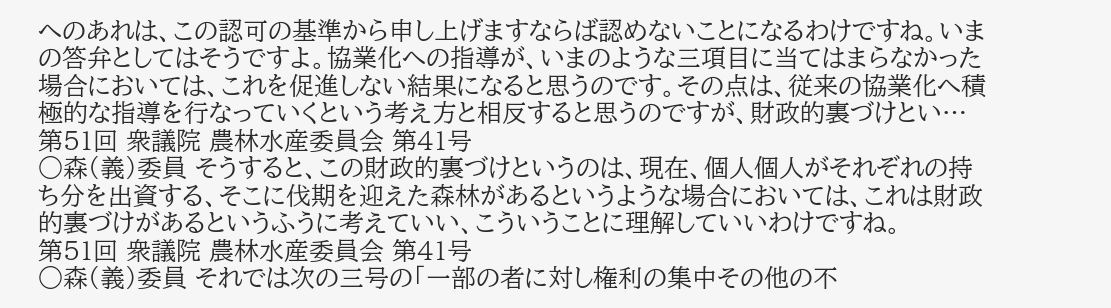へのあれは、この認可の基準から申し上げますならば認めないことになるわけですね。いまの答弁としてはそうですよ。協業化への指導が、いまのような三項目に当てはまらなかった場合においては、これを促進しない結果になると思うのです。その点は、従来の協業化へ積極的な指導を行なっていくという考え方と相反すると思うのですが、財政的裏づけとい…
第51回 衆議院 農林水産委員会 第41号
○森(義)委員 そうすると、この財政的裏づけというのは、現在、個人個人がそれぞれの持ち分を出資する、そこに伐期を迎えた森林があるというような場合においては、これは財政的裏づけがあるというふうに考えていい、こういうことに理解していいわけですね。
第51回 衆議院 農林水産委員会 第41号
○森(義)委員 それでは次の三号の「一部の者に対し権利の集中その他の不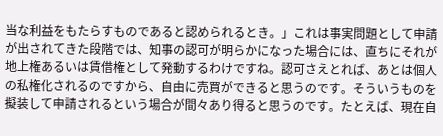当な利益をもたらすものであると認められるとき。」これは事実問題として申請が出されてきた段階では、知事の認可が明らかになった場合には、直ちにそれが地上権あるいは賃借権として発動するわけですね。認可さえとれば、あとは個人の私権化されるのですから、自由に売買ができると思うのです。そういうものを擬装して申請されるという場合が間々あり得ると思うのです。たとえば、現在自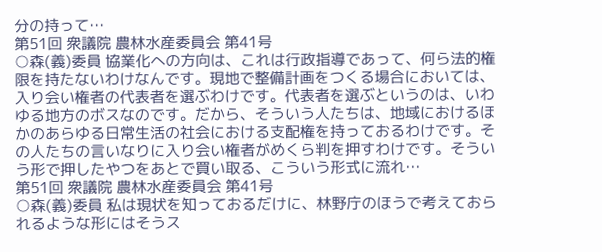分の持って…
第51回 衆議院 農林水産委員会 第41号
○森(義)委員 協業化への方向は、これは行政指導であって、何ら法的権限を持たないわけなんです。現地で整備計画をつくる場合においては、入り会い権者の代表者を選ぶわけです。代表者を選ぶというのは、いわゆる地方のボスなのです。だから、そういう人たちは、地域におけるほかのあらゆる日常生活の社会における支配権を持っておるわけです。その人たちの言いなりに入り会い権者がめくら判を押すわけです。そういう形で押したやつをあとで買い取る、こういう形式に流れ…
第51回 衆議院 農林水産委員会 第41号
○森(義)委員 私は現状を知っておるだけに、林野庁のほうで考えておられるような形にはそうス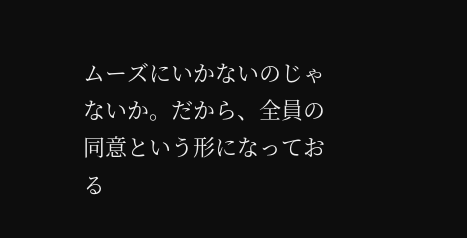ムーズにいかないのじゃないか。だから、全員の同意という形になっておる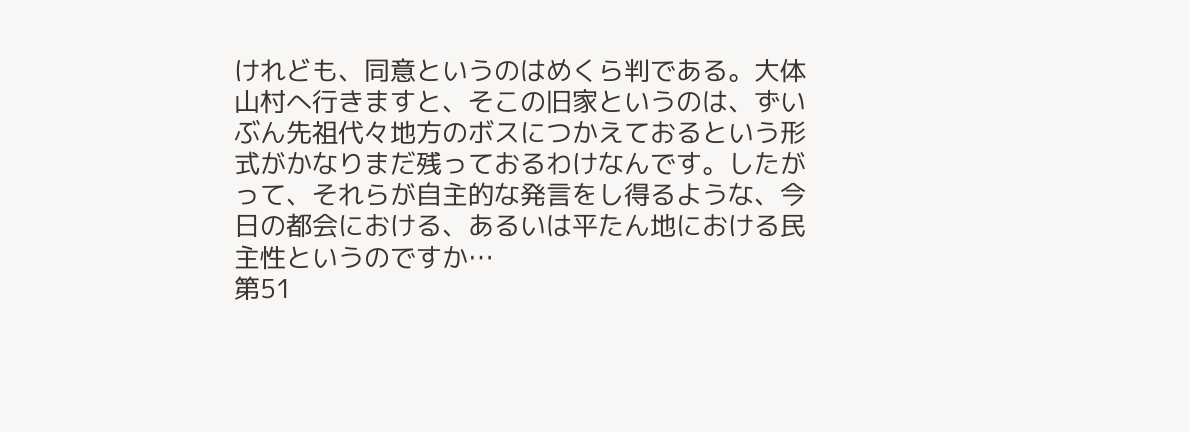けれども、同意というのはめくら判である。大体山村へ行きますと、そこの旧家というのは、ずいぶん先祖代々地方のボスにつかえておるという形式がかなりまだ残っておるわけなんです。したがって、それらが自主的な発言をし得るような、今日の都会における、あるいは平たん地における民主性というのですか…
第51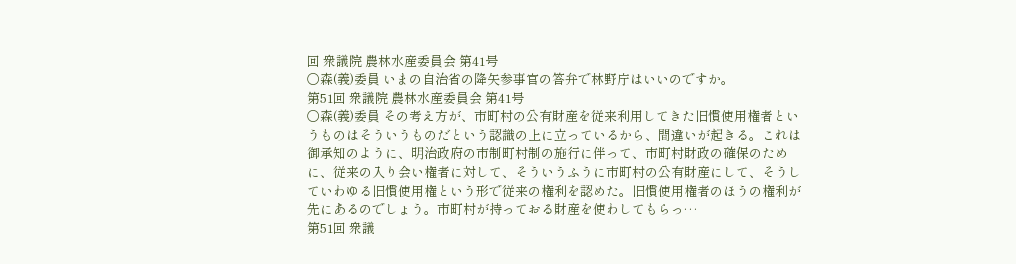回 衆議院 農林水産委員会 第41号
○森(義)委員 いまの自治省の降矢参事官の答弁で林野庁はいいのですか。
第51回 衆議院 農林水産委員会 第41号
○森(義)委員 その考え方が、市町村の公有財産を従来利用してきた旧慣使用権者というものはそういうものだという認識の上に立っているから、間違いが起きる。これは御承知のように、明治政府の市制町村制の施行に伴って、市町村財政の確保のために、従来の入り会い権者に対して、そういうふうに市町村の公有財産にして、そうしていわゆる旧慣使用権という形で従来の権利を認めた。旧慣使用権者のほうの権利が先にあるのでしょう。市町村が持っておる財産を使わしてもらっ…
第51回 衆議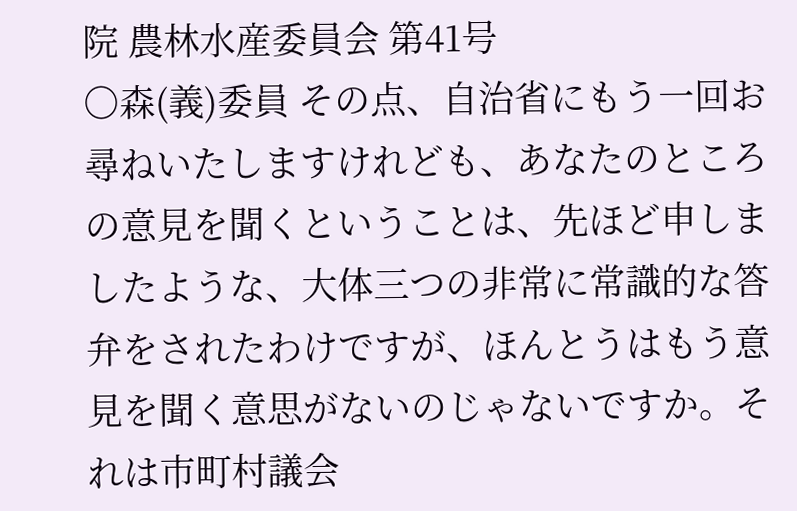院 農林水産委員会 第41号
○森(義)委員 その点、自治省にもう一回お尋ねいたしますけれども、あなたのところの意見を聞くということは、先ほど申しましたような、大体三つの非常に常識的な答弁をされたわけですが、ほんとうはもう意見を聞く意思がないのじゃないですか。それは市町村議会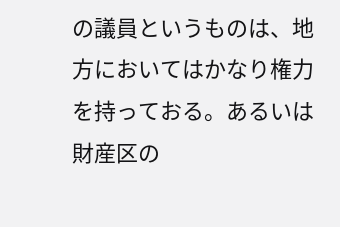の議員というものは、地方においてはかなり権力を持っておる。あるいは財産区の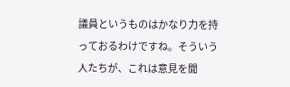議員というものはかなり力を持っておるわけですね。そういう人たちが、これは意見を聞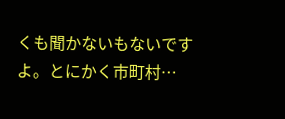くも聞かないもないですよ。とにかく市町村…